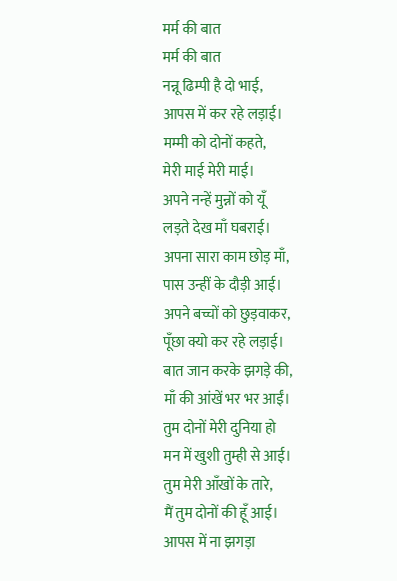मर्म की बात
मर्म की बात
नन्नू ढिम्पी है दो भाई,
आपस में कर रहे लड़ाई।
मम्मी को दोनों कहते,
मेरी माई मेरी माई।
अपने नन्हें मुन्नों को यूँ
लड़ते देख माँ घबराई।
अपना सारा काम छोड़ माँ,
पास उन्हीं के दौड़ी आई।
अपने बच्चों को छुड़वाकर,
पूँछा क्यो कर रहे लड़ाई।
बात जान करके झगड़े की,
माँ की आंखें भर भर आईं।
तुम दोनों मेरी दुनिया हो
मन में खुशी तुम्ही से आई।
तुम मेरी आँखों के तारे,
मैं तुम दोनों की हूँ आई।
आपस में ना झगड़ा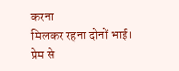करना
मिलकर रहना दोनों भाई।
प्रेम से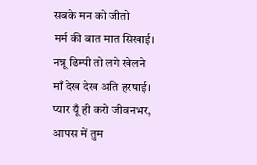सबके मन को जीतो
मर्म की बात मात सिखाई।
नन्नू ढिम्पी तो लगे खेलने
माँ देख देख अति हरषाई।
प्यार यूँ ही करो जीवनभर,
आपस में तुम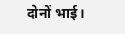दोनों भाई।